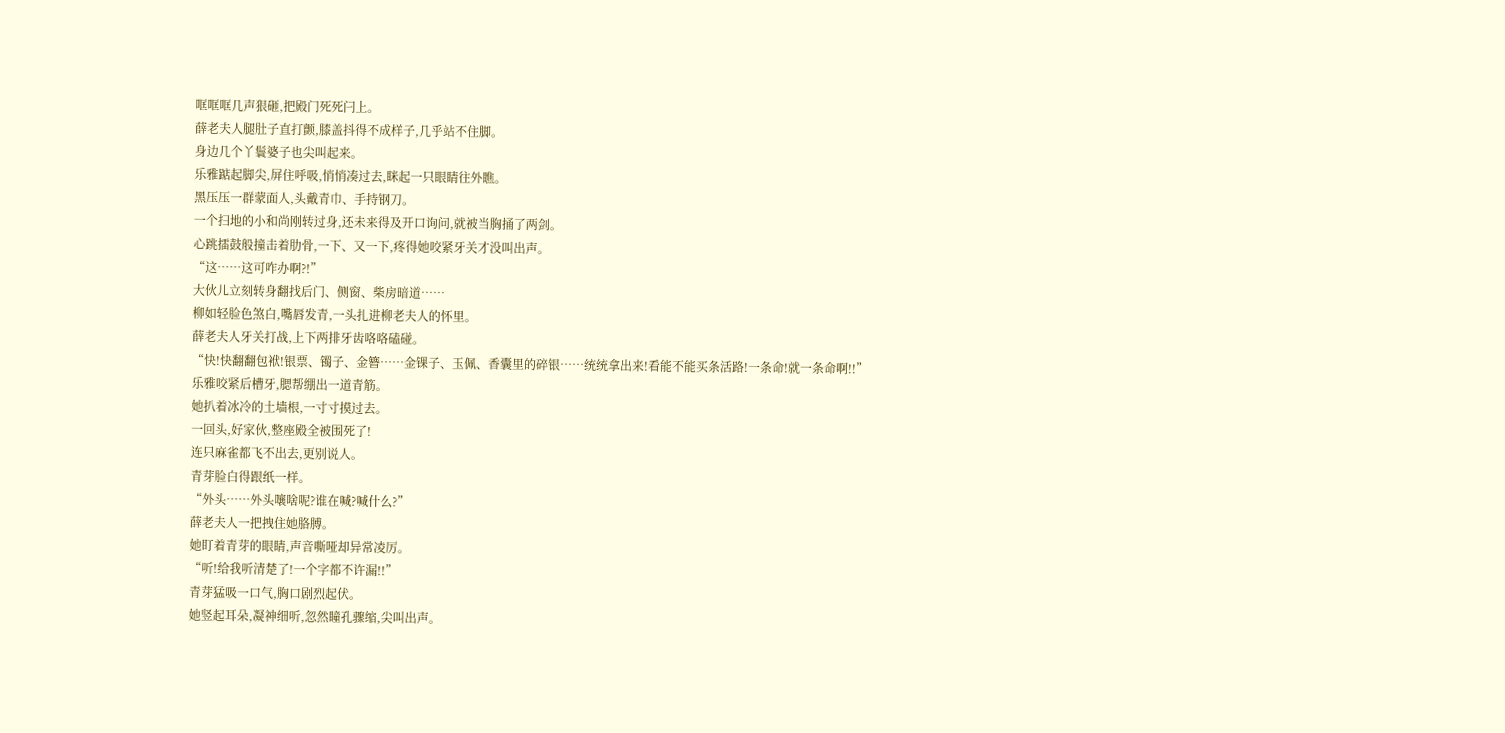哐哐哐几声狠砸,把殿门死死闩上。
薛老夫人腿肚子直打颤,膝盖抖得不成样子,几乎站不住脚。
身边几个丫鬟婆子也尖叫起来。
乐雅踮起脚尖,屏住呼吸,悄悄凑过去,眯起一只眼睛往外瞧。
黑压压一群蒙面人,头戴青巾、手持钢刀。
一个扫地的小和尚刚转过身,还未来得及开口询问,就被当胸捅了两剑。
心跳擂鼓般撞击着肋骨,一下、又一下,疼得她咬紧牙关才没叫出声。
“这……这可咋办啊?!”
大伙儿立刻转身翻找后门、侧窗、柴房暗道……
柳如轻脸色煞白,嘴唇发青,一头扎进柳老夫人的怀里。
薛老夫人牙关打战,上下两排牙齿咯咯磕碰。
“快!快翻翻包袱!银票、镯子、金簪……金锞子、玉佩、香囊里的碎银……统统拿出来!看能不能买条活路!一条命!就一条命啊!!”
乐雅咬紧后槽牙,腮帮绷出一道青筋。
她扒着冰冷的土墙根,一寸寸摸过去。
一回头,好家伙,整座殿全被围死了!
连只麻雀都飞不出去,更别说人。
青芽脸白得跟纸一样。
“外头……外头嚷啥呢?谁在喊?喊什么?”
薛老夫人一把拽住她胳膊。
她盯着青芽的眼睛,声音嘶哑却异常凌厉。
“听!给我听清楚了!一个字都不许漏!!”
青芽猛吸一口气,胸口剧烈起伏。
她竖起耳朵,凝神细听,忽然瞳孔骤缩,尖叫出声。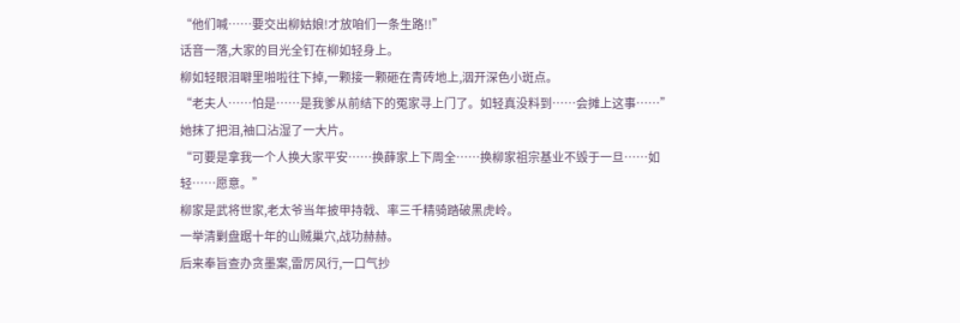“他们喊……要交出柳姑娘!才放咱们一条生路!!”
话音一落,大家的目光全钉在柳如轻身上。
柳如轻眼泪噼里啪啦往下掉,一颗接一颗砸在青砖地上,洇开深色小斑点。
“老夫人……怕是……是我爹从前结下的冤家寻上门了。如轻真没料到……会摊上这事……”
她抹了把泪,袖口沾湿了一大片。
“可要是拿我一个人换大家平安……换薛家上下周全……换柳家祖宗基业不毁于一旦……如轻……愿意。”
柳家是武将世家,老太爷当年披甲持戟、率三千精骑踏破黑虎岭。
一举清剿盘踞十年的山贼巢穴,战功赫赫。
后来奉旨查办贪墨案,雷厉风行,一口气抄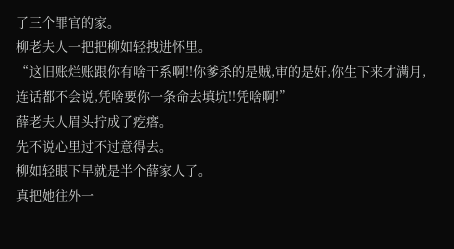了三个罪官的家。
柳老夫人一把把柳如轻拽进怀里。
“这旧账烂账跟你有啥干系啊!!你爹杀的是贼,审的是奸,你生下来才满月,连话都不会说,凭啥要你一条命去填坑!!凭啥啊!”
薛老夫人眉头拧成了疙瘩。
先不说心里过不过意得去。
柳如轻眼下早就是半个薛家人了。
真把她往外一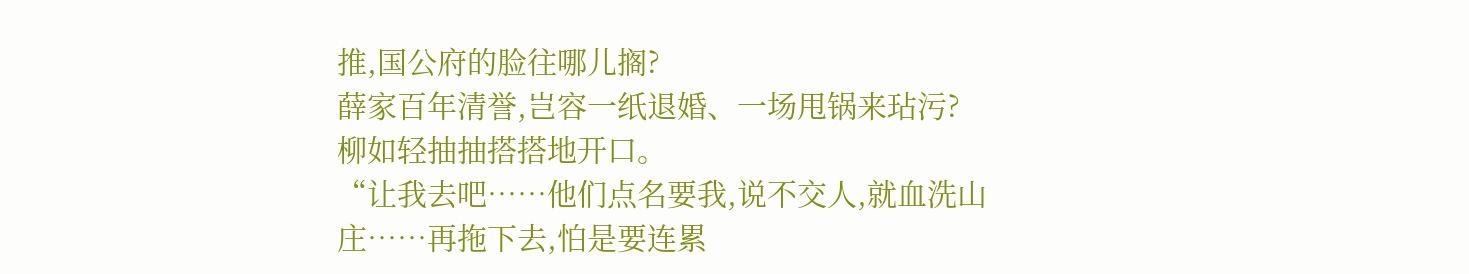推,国公府的脸往哪儿搁?
薛家百年清誉,岂容一纸退婚、一场甩锅来玷污?
柳如轻抽抽搭搭地开口。
“让我去吧……他们点名要我,说不交人,就血洗山庄……再拖下去,怕是要连累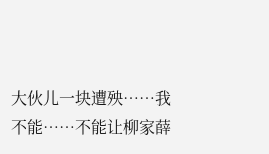大伙儿一块遭殃……我不能……不能让柳家薛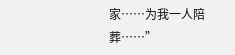家……为我一人陪葬……”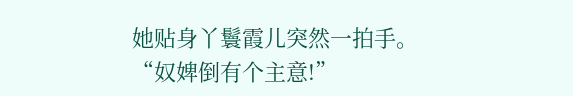她贴身丫鬟霞儿突然一拍手。
“奴婢倒有个主意!”